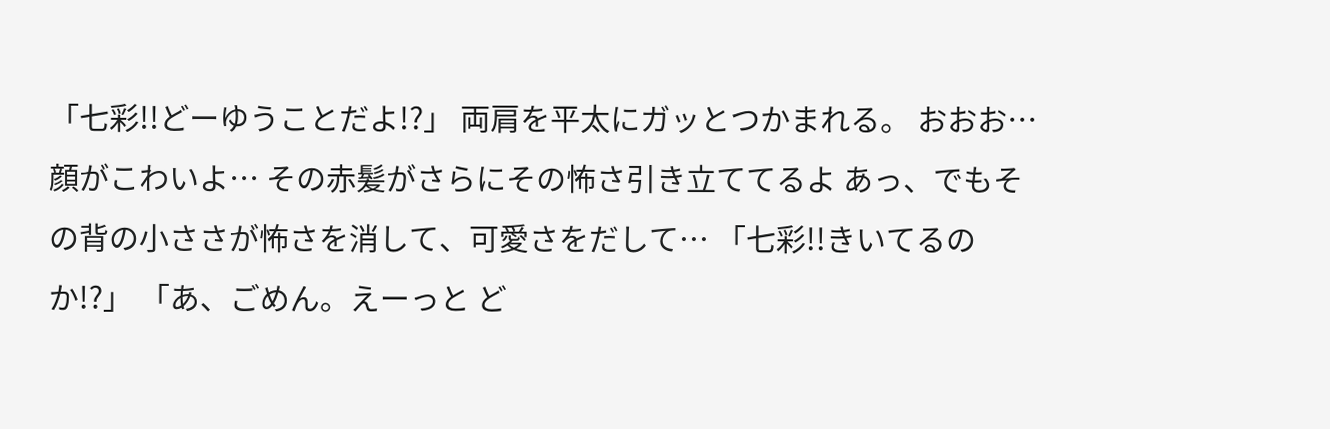「七彩!!どーゆうことだよ!?」 両肩を平太にガッとつかまれる。 おおお… 顔がこわいよ… その赤髪がさらにその怖さ引き立ててるよ あっ、でもその背の小ささが怖さを消して、可愛さをだして… 「七彩!!きいてるのか!?」 「あ、ごめん。えーっと ど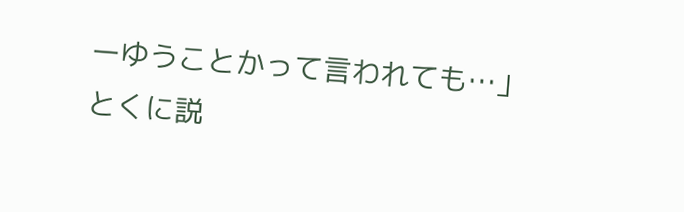ーゆうことかって言われても…」 とくに説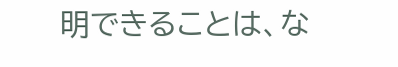明できることは、な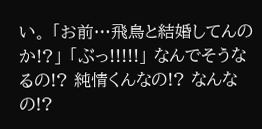い。 「お前…飛鳥と結婚してんのか!?」 「ぶっ!!!!!」 なんでそうなるの!? 純情くんなの!? なんなの!?